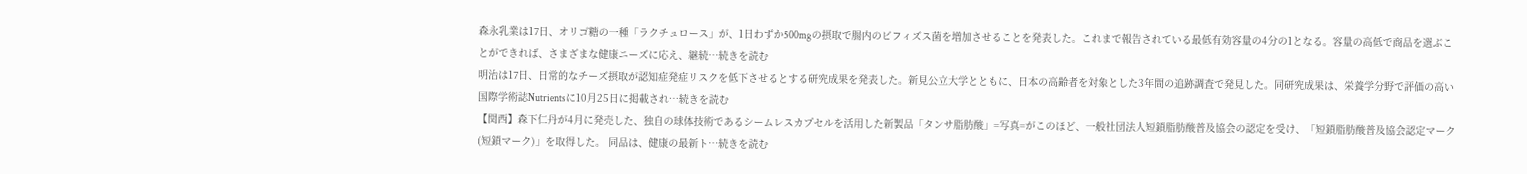森永乳業は17日、オリゴ糖の一種「ラクチュロース」が、1日わずか500mgの摂取で腸内のビフィズス菌を増加させることを発表した。これまで報告されている最低有効容量の4分の1となる。容量の高低で商品を選ぶことができれば、さまざまな健康ニーズに応え、継続…続きを読む
明治は17日、日常的なチーズ摂取が認知症発症リスクを低下させるとする研究成果を発表した。新見公立大学とともに、日本の高齢者を対象とした3年間の追跡調査で発見した。同研究成果は、栄養学分野で評価の高い国際学術誌Nutrientsに10月25日に掲載され…続きを読む
【関西】森下仁丹が4月に発売した、独自の球体技術であるシームレスカプセルを活用した新製品「タンサ脂肪酸」=写真=がこのほど、一般社団法人短鎖脂肪酸普及協会の認定を受け、「短鎖脂肪酸普及協会認定マーク(短鎖マーク)」を取得した。 同品は、健康の最新ト…続きを読む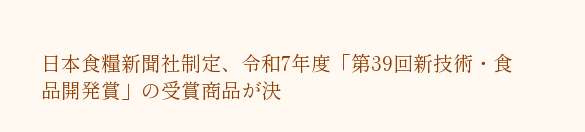日本食糧新聞社制定、令和7年度「第39回新技術・食品開発賞」の受賞商品が決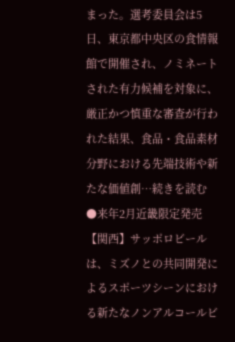まった。選考委員会は5日、東京都中央区の食情報館で開催され、ノミネートされた有力候補を対象に、厳正かつ慎重な審査が行われた結果、食品・食品素材分野における先端技術や新たな価値創…続きを読む
●来年2月近畿限定発売 【関西】サッポロビールは、ミズノとの共同開発によるスポーツシーンにおける新たなノンアルコールビ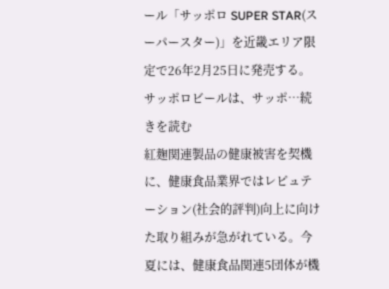ール「サッポロ SUPER STAR(スーパースター)」を近畿エリア限定で26年2月25日に発売する。 サッポロビールは、サッポ…続きを読む
紅麹関連製品の健康被害を契機に、健康食品業界ではレピュテーション(社会的評判)向上に向けた取り組みが急がれている。今夏には、健康食品関連5団体が機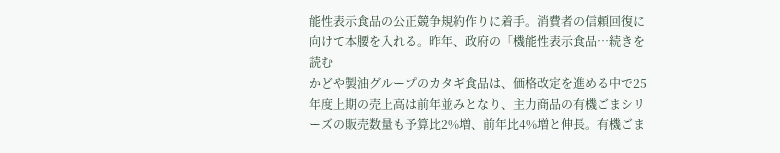能性表示食品の公正競争規約作りに着手。消費者の信頼回復に向けて本腰を入れる。昨年、政府の「機能性表示食品…続きを読む
かどや製油グループのカタギ食品は、価格改定を進める中で25年度上期の売上高は前年並みとなり、主力商品の有機ごまシリーズの販売数量も予算比2%増、前年比4%増と伸長。有機ごま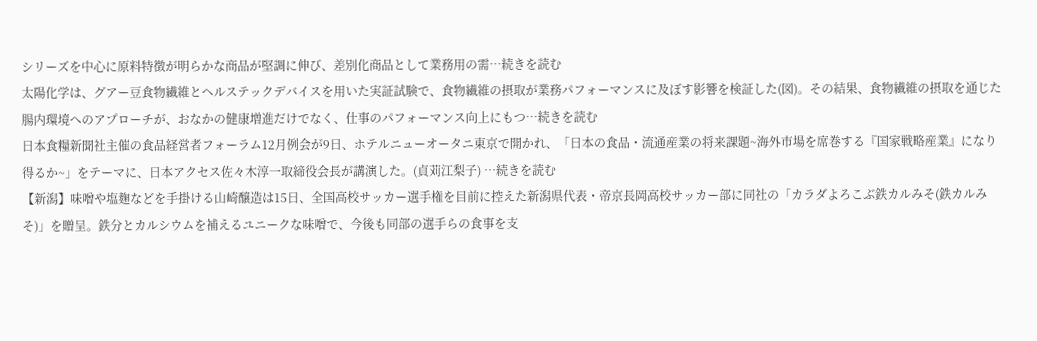シリーズを中心に原料特徴が明らかな商品が堅調に伸び、差別化商品として業務用の需…続きを読む
太陽化学は、グアー豆食物繊維とヘルステックデバイスを用いた実証試験で、食物繊維の摂取が業務パフォーマンスに及ぼす影響を検証した(図)。その結果、食物繊維の摂取を通じた腸内環境へのアプローチが、おなかの健康増進だけでなく、仕事のパフォーマンス向上にもつ…続きを読む
日本食糧新聞社主催の食品経営者フォーラム12月例会が9日、ホテルニューオータニ東京で開かれ、「日本の食品・流通産業の将来課題~海外市場を席巻する『国家戦略産業』になり得るか~」をテーマに、日本アクセス佐々木淳一取締役会長が講演した。(貞苅江梨子) …続きを読む
【新潟】味噌や塩麹などを手掛ける山崎醸造は15日、全国高校サッカー選手権を目前に控えた新潟県代表・帝京長岡高校サッカー部に同社の「カラダよろこぶ鉄カルみそ(鉄カルみそ)」を贈呈。鉄分とカルシウムを補えるユニークな味噌で、今後も同部の選手らの食事を支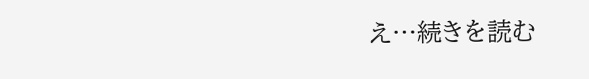え…続きを読む